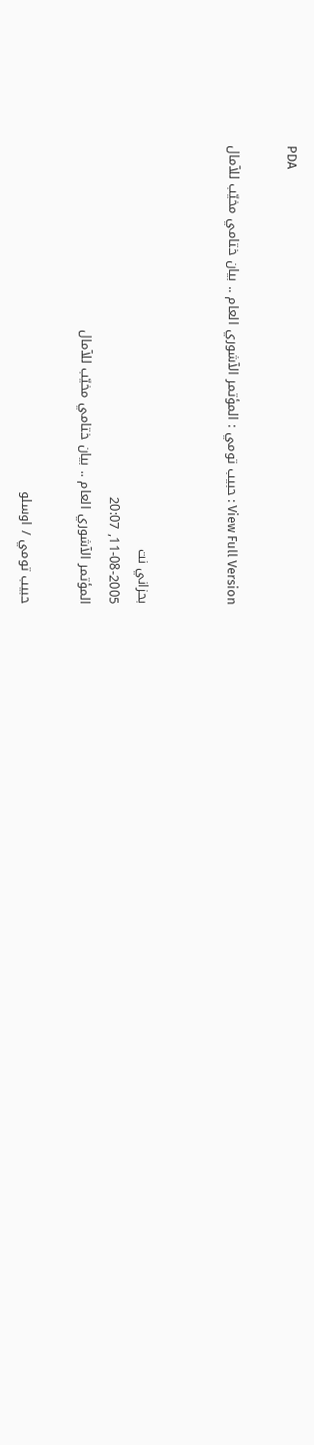PDA

View Full Version : حبيب تومي : المؤتمر الآشوري العام .. بيان ختامي مخيّب للآمال


بحزاني نت
11-08-2005, 20:07
المؤتمر الآشوري العام .. بيان ختامي مخيّب للآمال

حبيب تومي / اوسلو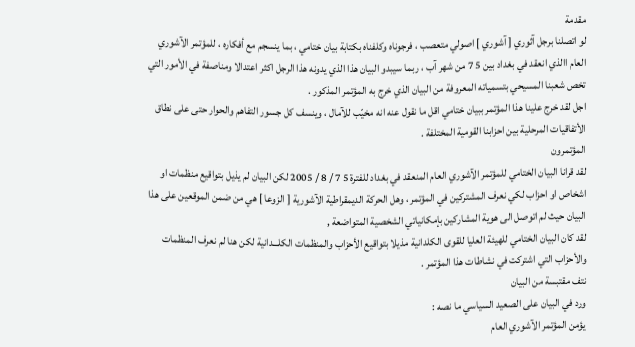مقدمة
لو اتصلنا برجل آثوري [ آشوري ] اصولي متعصب ، فرجوناه وكلفناه بكتابة بيان ختامي ، بما ينسجم مع أفكاره ، للمؤتمر الآشوري العام االذي انعقد في بغداد بين 5 7 من شهر آب ، ربما سيبدو البيان هذا الذي يدونه هذا الرجل اكثر اعتدالا ومناصفة في الأمور التي تخص شعبنا المسيحي بتسمياته المعروفة من البيان الذي خرج به المؤتمر المذكور .
اجل لقد خرج علينا هذا المؤتمر ببيان ختامي اقل ما نقول عنه انه مخيّب للآمال ، وينسف كل جسور التفاهم والحوار حتى على نطاق الأتفاقيات المرحلية بين احزابنا القومية المختلفة .
المؤتمرون
لقد قرانا البيان الختامي للمؤتمر الآشوري العام المنعقد في بغداد للفترة 5 7 / 8 / 2005 لكن البيان لم يذيل بتواقيع منظمات او اشخاص او احزاب لكي نعرف المشتركين في المؤتمر ، وهل الحركة الديمقراطية الآشورية [ الزوعا ] هي من ضمن الموقعين على هذا البيان حيث لم اتوصل الى هوية المشاركين بإمكانياتي الشخصية المتواضعة ,
لقد كان البيان الختامي للهيئة العليا للقوى الكلدانية مذيلا بتواقيع الأحزاب والمنظمات الكلـــدانية لكن هنا لم نعرف المنظمات والأحزاب التي اشتركت في نشاطات هذا المؤتمر .
نتف مقتبسة من البيان
ورد في البيان على الصعيد السياسي ما نصه :
يؤمن المؤتمر الآشوري العام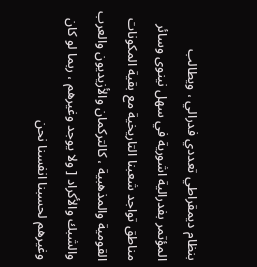بنظام ديمقراطي تعددي فدرالي ، ويطالب المؤتمر بفدرالية اشورية في سهل نينوى وسائر مناطق تواجد شعبنا التاريخية مع بقية المكونات القومية والمذهبية ، كالتركمان والأزيديون والعرب والشبك والأكراد [ ولا يوجد وغيرهم ، ربما لو كان وغيرهم لحسبنا انفسنا نحن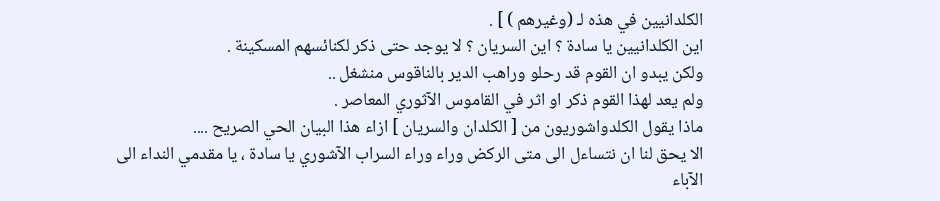الكلدانيين في هذه لـ (وغيرهم ) ] .
اين الكلدانيين يا سادة ؟ اين السريان ؟ لا يوجد حتى ذكر لكنائسهم المسكينة .
ولكن يبدو ان القوم قد رحلو وراهب الدير بالناقوس منشغل ..
ولم يعد لهذا القوم ذكر او اثر في القاموس الآثوري المعاصر .
ماذا يقول الكلدواشوريون من [ الكلدان والسريان ] ازاء هذا البيان الحي الصريح ....
الا يحق لنا ان نتساءل الى متى الركض وراء وراء السراب الآشوري يا سادة ، يا مقدمي النداء الى الآباء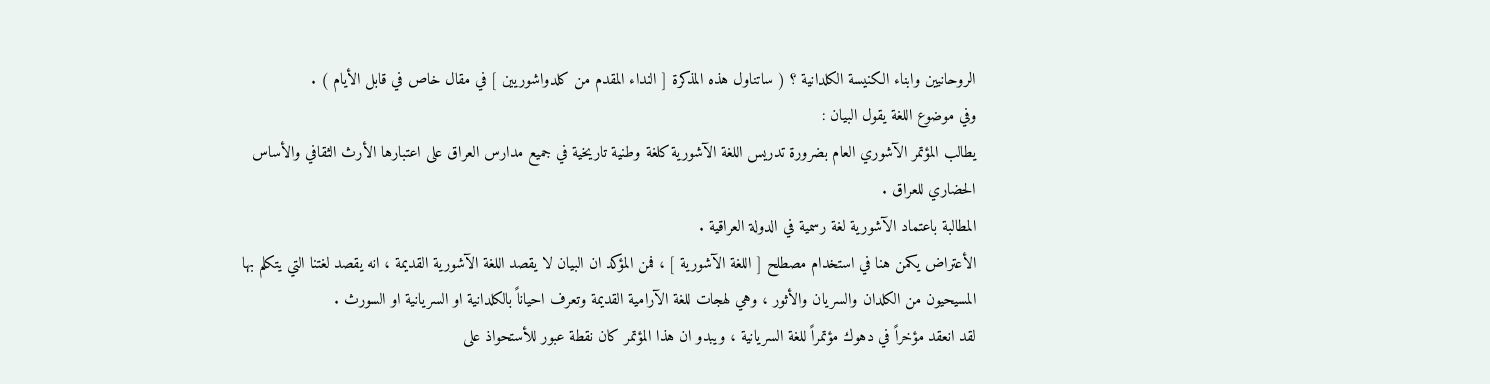الروحانيين وابناء الكنيسة الكلدانية ؟ ( ساتناول هذه المذكرة [ النداء المقدم من كلدواشوريين ] في مقال خاص في قابل الأيام ) .
وفي موضوع اللغة يقول البيان :
يطالب المؤتمر الآشوري العام بضرورة تدريس اللغة الآشورية كلغة وطنية تاريخية في جميع مدارس العراق على اعتبارها الأرث الثقافي والأساس الحضاري للعراق .
المطالبة باعتماد الآشورية لغة رسمية في الدولة العراقية .
الأعتراض يكمن هنا في استخدام مصطلح [ اللغة الآشورية ] ، فمن المؤكد ان البيان لا يقصد اللغة الآشورية القديمة ، انه يقصد لغتنا التي يتكلم بها المسيحيون من الكلدان والسريان والأثور ، وهي لهجات للغة الآرامية القديمة وتعرف احياناً بالكلدانية او السريانية او السورث .
لقد انعقد مؤخراً في دهوك مؤتمراً للغة السريانية ، ويبدو ان هذا المؤتمر كان نقطة عبور للأستحواذ على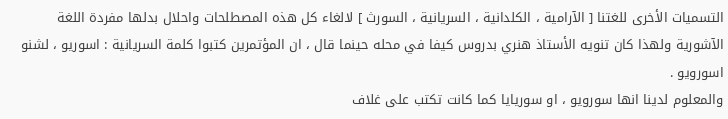التسميات الأخرى للغتنا [ الآرامية ، الكلدانية ، السريانية ، السورث ] لالغاء كل هذه المصطلحات واحلال بدلها مفردة اللغة الآشورية ولهذا كان تنويه الأستاذ هنري بدروس كيفا في محله حينما قال ، ان المؤتمرين كتبوا كلمة السريانية : اسوريو ، لشنو اسورويو .
والمعلوم لدينا انها سورويو ، او سوريايا كما كانت تكتب على غلاف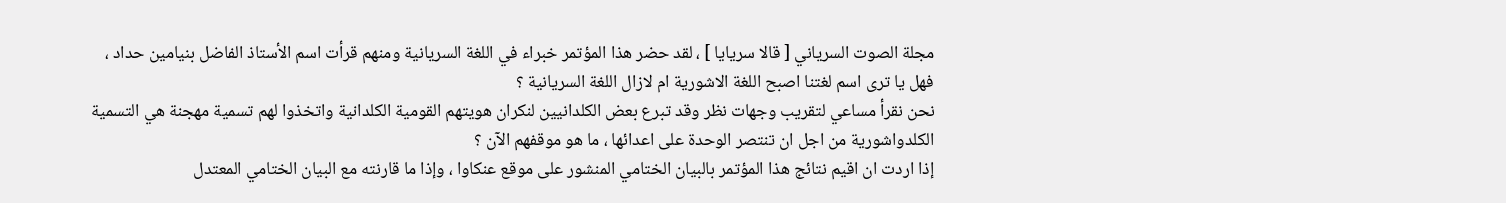مجلة الصوت السرياني [ قالا سريايا ] ، لقد حضر هذا المؤتمر خبراء في اللغة السريانية ومنهم قرأت اسم الأستاذ الفاضل بنيامين حداد ، فهل يا ترى اسم لغتنا اصبح اللغة الاشورية ام لازال اللغة السريانية ؟
نحن نقرأ مساعي لتقريب وجهات نظر وقد تبرع بعض الكلدانيين لنكران هويتهم القومية الكلدانية واتخذوا لهم تسمية مهجنة هي التسمية الكلدواشورية من اجل ان تنتصر الوحدة على اعدائها ، ما هو موقفهم الآن ؟
إذا اردت ان اقيم نتائج هذا المؤتمر بالبيان الختامي المنشور على موقع عنكاوا ، وإذا ما قارنته مع البيان الختامي المعتدل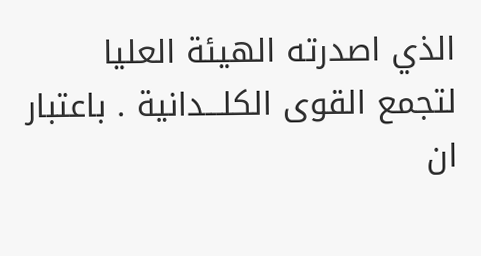الذي اصدرته الهيئة العليا لتجمع القوى الكلـــدانية . باعتبار ان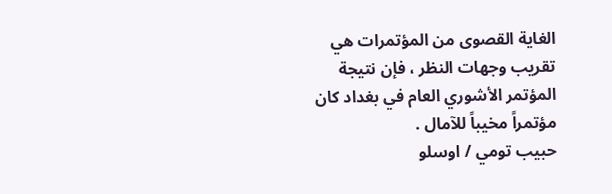الغاية القصوى من المؤتمرات هي تقريب وجهات النظر ، فإن نتيجة المؤتمر الأشوري العام في بغداد كان مؤتمراً مخيباً للآمال .
حبيب تومي / اوسلو